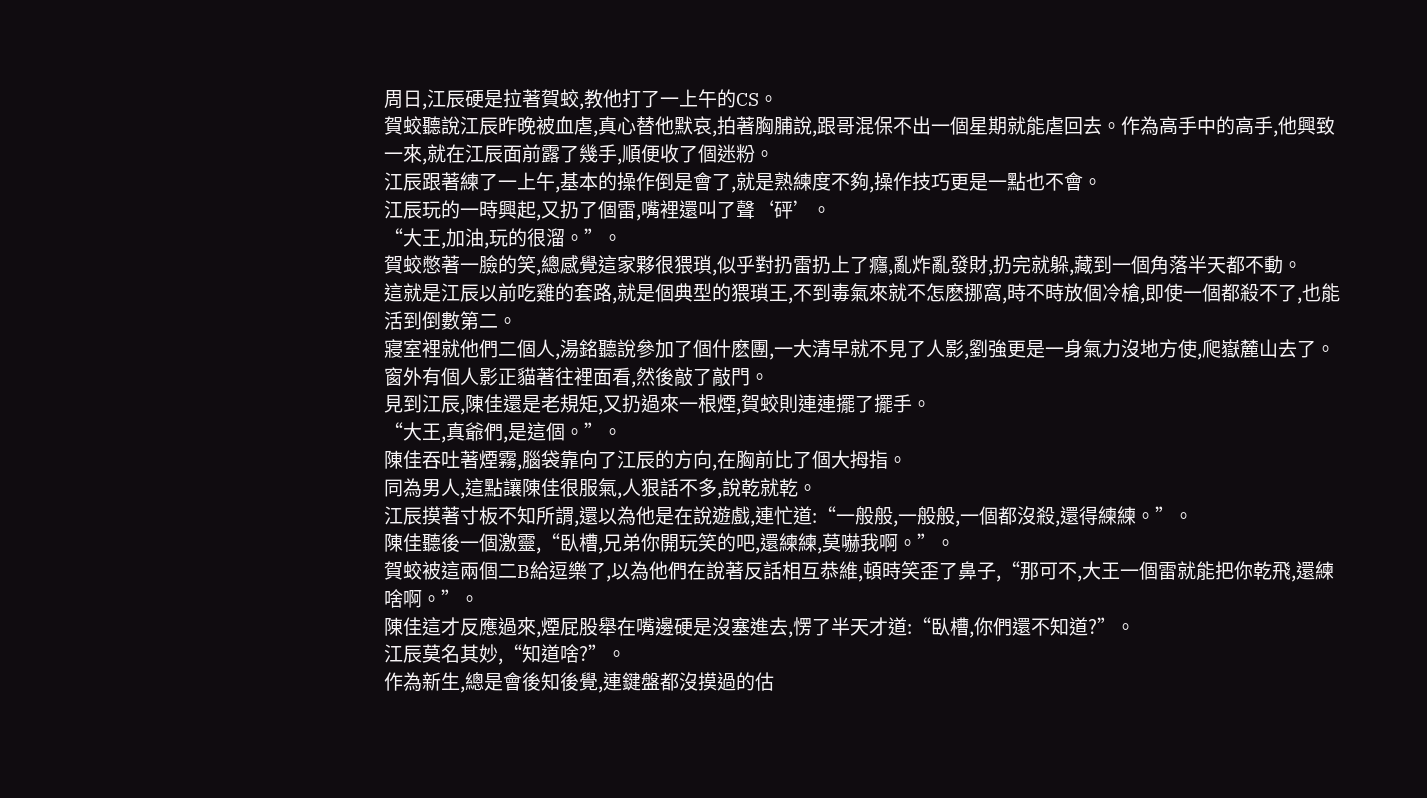周日,江辰硬是拉著賀蛟,教他打了一上午的CS。
賀蛟聽說江辰昨晚被血虐,真心替他默哀,拍著胸脯說,跟哥混保不出一個星期就能虐回去。作為高手中的高手,他興致一來,就在江辰面前露了幾手,順便收了個迷粉。
江辰跟著練了一上午,基本的操作倒是會了,就是熟練度不夠,操作技巧更是一點也不會。
江辰玩的一時興起,又扔了個雷,嘴裡還叫了聲‘砰’。
“大王,加油,玩的很溜。”。
賀蛟憋著一臉的笑,總感覺這家夥很猥瑣,似乎對扔雷扔上了癮,亂炸亂發財,扔完就躲,藏到一個角落半天都不動。
這就是江辰以前吃雞的套路,就是個典型的猥瑣王,不到毒氣來就不怎麽挪窩,時不時放個冷槍,即使一個都殺不了,也能活到倒數第二。
寢室裡就他們二個人,湯銘聽說參加了個什麽團,一大清早就不見了人影,劉強更是一身氣力沒地方使,爬嶽麓山去了。
窗外有個人影正貓著往裡面看,然後敲了敲門。
見到江辰,陳佳還是老規矩,又扔過來一根煙,賀蛟則連連擺了擺手。
“大王,真爺們,是這個。”。
陳佳吞吐著煙霧,腦袋靠向了江辰的方向,在胸前比了個大拇指。
同為男人,這點讓陳佳很服氣,人狠話不多,說乾就乾。
江辰摸著寸板不知所謂,還以為他是在說遊戲,連忙道:“一般般,一般般,一個都沒殺,還得練練。”。
陳佳聽後一個激靈,“臥槽,兄弟你開玩笑的吧,還練練,莫嚇我啊。”。
賀蛟被這兩個二B給逗樂了,以為他們在說著反話相互恭維,頓時笑歪了鼻子,“那可不,大王一個雷就能把你乾飛,還練啥啊。”。
陳佳這才反應過來,煙屁股舉在嘴邊硬是沒塞進去,愣了半天才道:“臥槽,你們還不知道?”。
江辰莫名其妙,“知道啥?”。
作為新生,總是會後知後覺,連鍵盤都沒摸過的估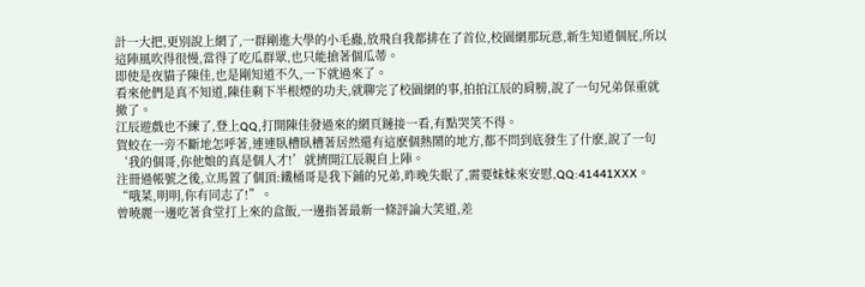計一大把,更別說上網了,一群剛進大學的小毛蟲,放飛自我都排在了首位,校園網那玩意,新生知道個屁,所以這陣風吹得很慢,當得了吃瓜群眾,也只能搶著個瓜蒂。
即使是夜貓子陳佳,也是剛知道不久,一下就過來了。
看來他們是真不知道,陳佳剩下半根煙的功夫,就聊完了校園網的事,拍拍江辰的肩膀,說了一句兄弟保重就撤了。
江辰遊戲也不練了,登上QQ,打開陳佳發過來的網頁鏈接一看,有點哭笑不得。
賀蛟在一旁不斷地怎呼著,連連臥槽臥槽著居然還有這麽個熱鬧的地方,都不問到底發生了什麽,說了一句‘我的個哥,你他娘的真是個人才!’就擠開江辰親自上陣。
注冊過帳號之後,立馬置了個頂:鐵桶哥是我下鋪的兄弟,昨晚失眠了,需要妹妹來安慰,QQ:41441XXX。
“哦菜,明明,你有同志了!”。
曾曉麗一邊吃著食堂打上來的盒飯,一邊指著最新一條評論大笑道,差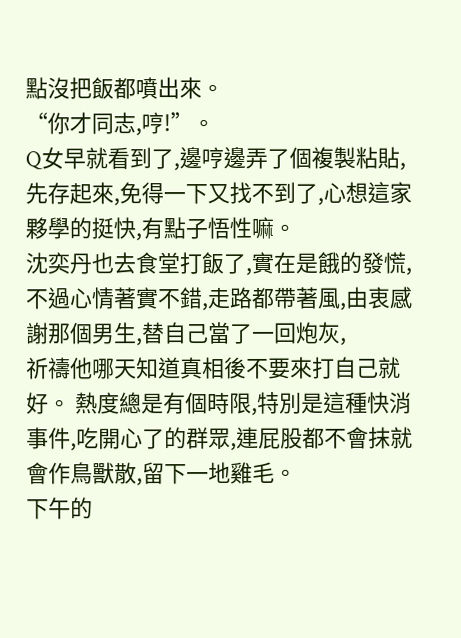點沒把飯都噴出來。
“你才同志,哼!”。
Q女早就看到了,邊哼邊弄了個複製粘貼,先存起來,免得一下又找不到了,心想這家夥學的挺快,有點子悟性嘛。
沈奕丹也去食堂打飯了,實在是餓的發慌,不過心情著實不錯,走路都帶著風,由衷感謝那個男生,替自己當了一回炮灰,
祈禱他哪天知道真相後不要來打自己就好。 熱度總是有個時限,特別是這種快消事件,吃開心了的群眾,連屁股都不會抹就會作鳥獸散,留下一地雞毛。
下午的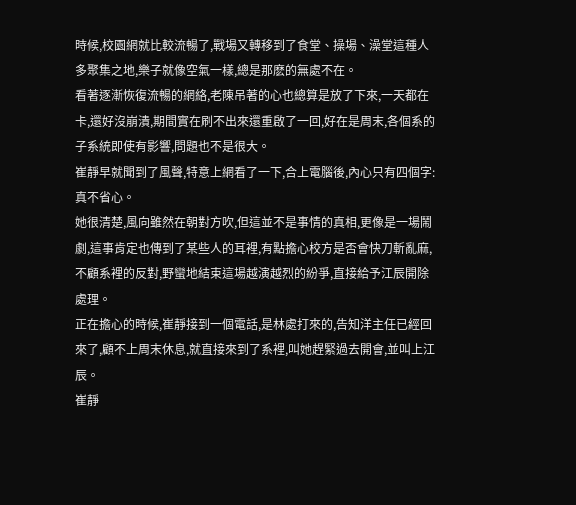時候,校園網就比較流暢了,戰場又轉移到了食堂、操場、澡堂這種人多聚集之地,樂子就像空氣一樣,總是那麽的無處不在。
看著逐漸恢復流暢的網絡,老陳吊著的心也總算是放了下來,一天都在卡,還好沒崩潰,期間實在刷不出來還重啟了一回,好在是周末,各個系的子系統即使有影響,問題也不是很大。
崔靜早就聞到了風聲,特意上網看了一下,合上電腦後,內心只有四個字:真不省心。
她很清楚,風向雖然在朝對方吹,但這並不是事情的真相,更像是一場鬧劇,這事肯定也傳到了某些人的耳裡,有點擔心校方是否會快刀斬亂麻,不顧系裡的反對,野蠻地結束這場越演越烈的紛爭,直接給予江辰開除處理。
正在擔心的時候,崔靜接到一個電話,是林處打來的,告知洋主任已經回來了,顧不上周末休息,就直接來到了系裡,叫她趕緊過去開會,並叫上江辰。
崔靜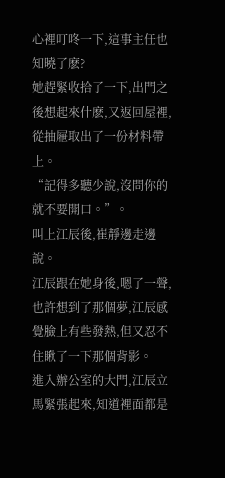心裡叮咚一下,這事主任也知曉了麽?
她趕緊收拾了一下,出門之後想起來什麽,又返回屋裡,從抽屜取出了一份材料帶上。
“記得多聽少說,沒問你的就不要開口。”。
叫上江辰後,崔靜邊走邊說。
江辰跟在她身後,嗯了一聲,也許想到了那個夢,江辰感覺臉上有些發熱,但又忍不住瞅了一下那個背影。
進入辦公室的大門,江辰立馬緊張起來,知道裡面都是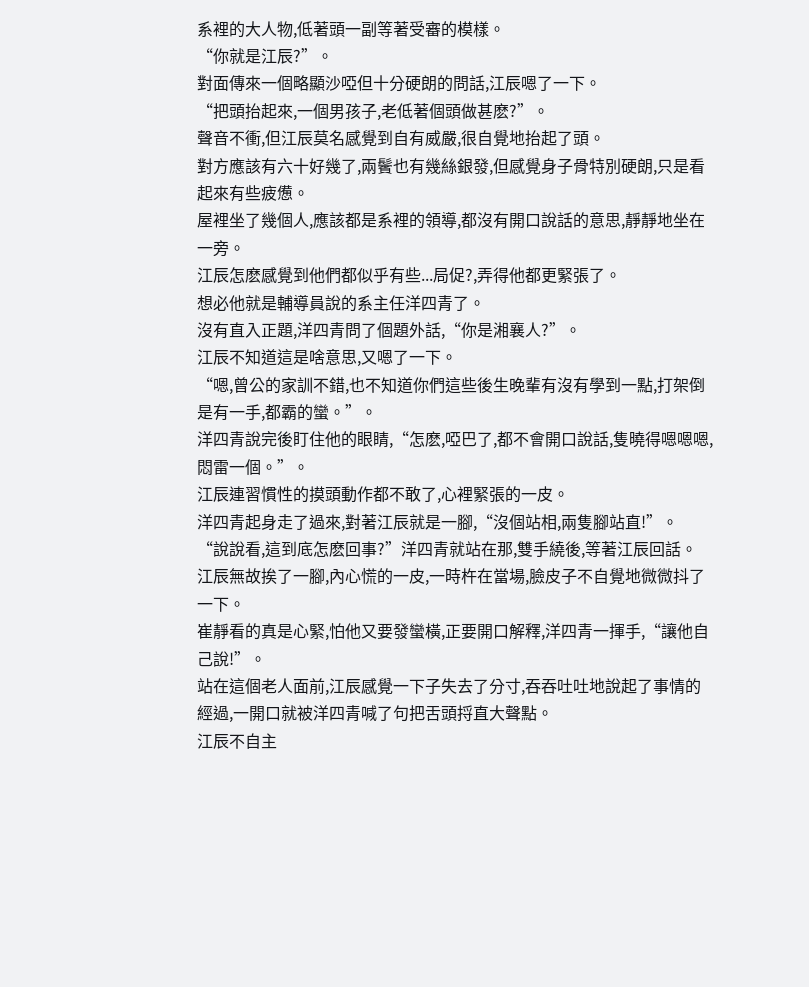系裡的大人物,低著頭一副等著受審的模樣。
“你就是江辰?”。
對面傳來一個略顯沙啞但十分硬朗的問話,江辰嗯了一下。
“把頭抬起來,一個男孩子,老低著個頭做甚麽?”。
聲音不衝,但江辰莫名感覺到自有威嚴,很自覺地抬起了頭。
對方應該有六十好幾了,兩鬢也有幾絲銀發,但感覺身子骨特別硬朗,只是看起來有些疲憊。
屋裡坐了幾個人,應該都是系裡的領導,都沒有開口說話的意思,靜靜地坐在一旁。
江辰怎麽感覺到他們都似乎有些...局促?,弄得他都更緊張了。
想必他就是輔導員說的系主任洋四青了。
沒有直入正題,洋四青問了個題外話,“你是湘襄人?”。
江辰不知道這是啥意思,又嗯了一下。
“嗯,曾公的家訓不錯,也不知道你們這些後生晚輩有沒有學到一點,打架倒是有一手,都霸的蠻。”。
洋四青說完後盯住他的眼睛,“怎麽,啞巴了,都不會開口說話,隻曉得嗯嗯嗯,悶雷一個。”。
江辰連習慣性的摸頭動作都不敢了,心裡緊張的一皮。
洋四青起身走了過來,對著江辰就是一腳,“沒個站相,兩隻腳站直!”。
“說說看,這到底怎麽回事?”洋四青就站在那,雙手繞後,等著江辰回話。
江辰無故挨了一腳,內心慌的一皮,一時杵在當場,臉皮子不自覺地微微抖了一下。
崔靜看的真是心緊,怕他又要發蠻橫,正要開口解釋,洋四青一揮手,“讓他自己說!”。
站在這個老人面前,江辰感覺一下子失去了分寸,吞吞吐吐地說起了事情的經過,一開口就被洋四青喊了句把舌頭捋直大聲點。
江辰不自主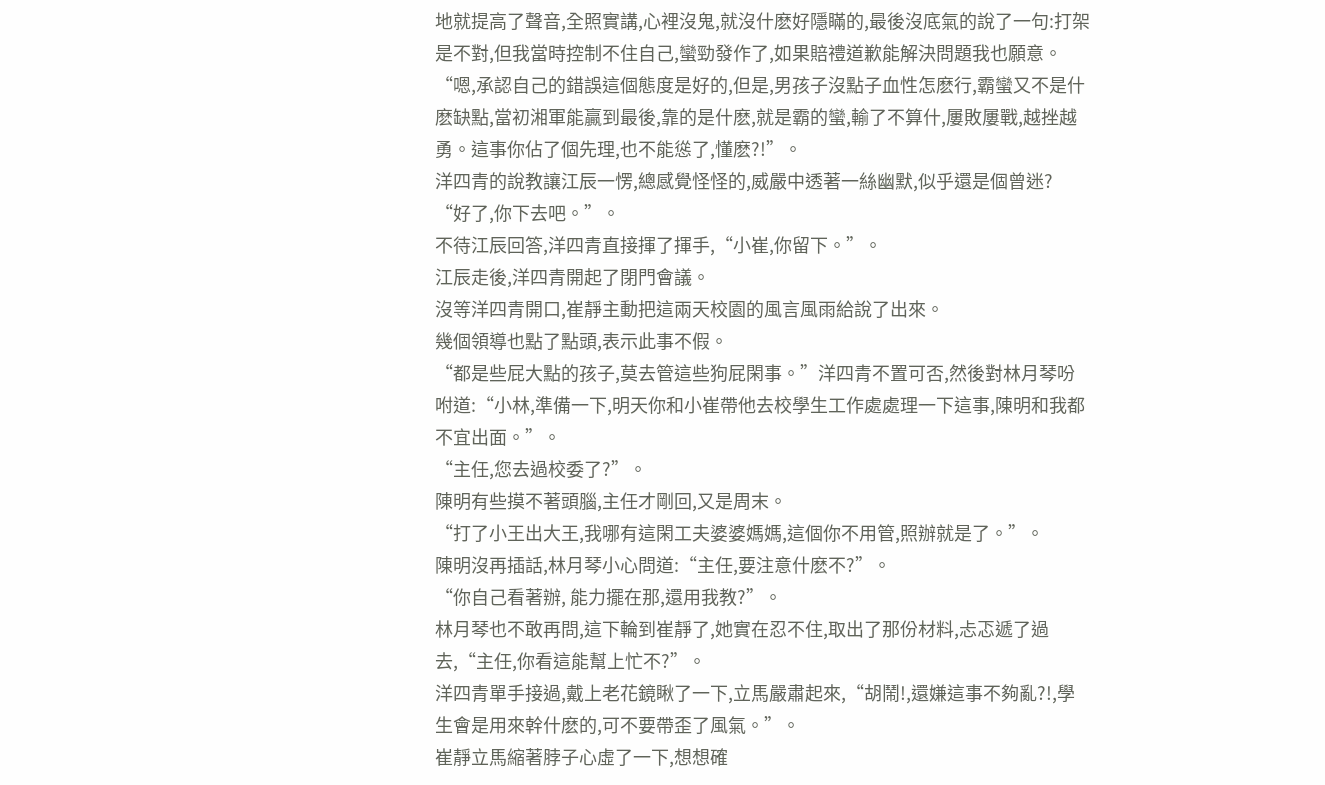地就提高了聲音,全照實講,心裡沒鬼,就沒什麽好隱瞞的,最後沒底氣的說了一句:打架是不對,但我當時控制不住自己,蠻勁發作了,如果賠禮道歉能解決問題我也願意。
“嗯,承認自己的錯誤這個態度是好的,但是,男孩子沒點子血性怎麽行,霸蠻又不是什麽缺點,當初湘軍能贏到最後,靠的是什麽,就是霸的蠻,輸了不算什,屢敗屢戰,越挫越勇。這事你佔了個先理,也不能慫了,懂麽?!”。
洋四青的說教讓江辰一愣,總感覺怪怪的,威嚴中透著一絲幽默,似乎還是個曾迷?
“好了,你下去吧。”。
不待江辰回答,洋四青直接揮了揮手,“小崔,你留下。”。
江辰走後,洋四青開起了閉門會議。
沒等洋四青開口,崔靜主動把這兩天校園的風言風雨給說了出來。
幾個領導也點了點頭,表示此事不假。
“都是些屁大點的孩子,莫去管這些狗屁閑事。”洋四青不置可否,然後對林月琴吩咐道:“小林,準備一下,明天你和小崔帶他去校學生工作處處理一下這事,陳明和我都不宜出面。”。
“主任,您去過校委了?”。
陳明有些摸不著頭腦,主任才剛回,又是周末。
“打了小王出大王,我哪有這閑工夫婆婆媽媽,這個你不用管,照辦就是了。”。
陳明沒再插話,林月琴小心問道:“主任,要注意什麽不?”。
“你自己看著辦, 能力擺在那,還用我教?”。
林月琴也不敢再問,這下輪到崔靜了,她實在忍不住,取出了那份材料,忐忑遞了過去,“主任,你看這能幫上忙不?”。
洋四青單手接過,戴上老花鏡瞅了一下,立馬嚴肅起來,“胡鬧!,還嫌這事不夠亂?!,學生會是用來幹什麽的,可不要帶歪了風氣。”。
崔靜立馬縮著脖子心虛了一下,想想確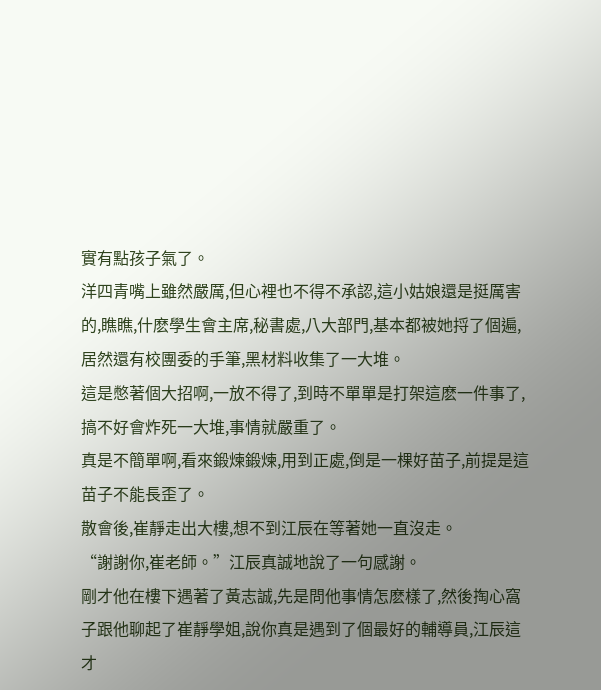實有點孩子氣了。
洋四青嘴上雖然嚴厲,但心裡也不得不承認,這小姑娘還是挺厲害的,瞧瞧,什麽學生會主席,秘書處,八大部門,基本都被她捋了個遍,居然還有校團委的手筆,黑材料收集了一大堆。
這是憋著個大招啊,一放不得了,到時不單單是打架這麽一件事了,搞不好會炸死一大堆,事情就嚴重了。
真是不簡單啊,看來鍛煉鍛煉,用到正處,倒是一棵好苗子,前提是這苗子不能長歪了。
散會後,崔靜走出大樓,想不到江辰在等著她一直沒走。
“謝謝你,崔老師。”江辰真誠地說了一句感謝。
剛才他在樓下遇著了黃志誠,先是問他事情怎麽樣了,然後掏心窩子跟他聊起了崔靜學姐,說你真是遇到了個最好的輔導員,江辰這才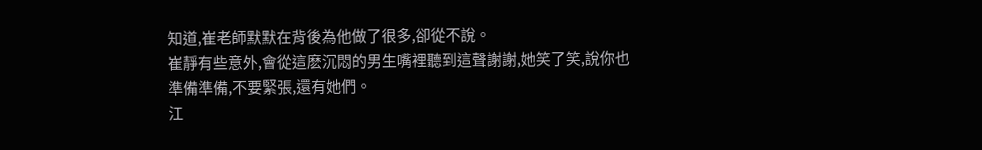知道,崔老師默默在背後為他做了很多,卻從不說。
崔靜有些意外,會從這麽沉悶的男生嘴裡聽到這聲謝謝,她笑了笑,說你也準備準備,不要緊張,還有她們。
江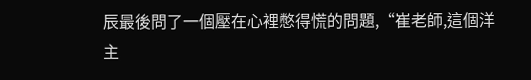辰最後問了一個壓在心裡憋得慌的問題,“崔老師,這個洋主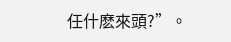任什麽來頭?”。